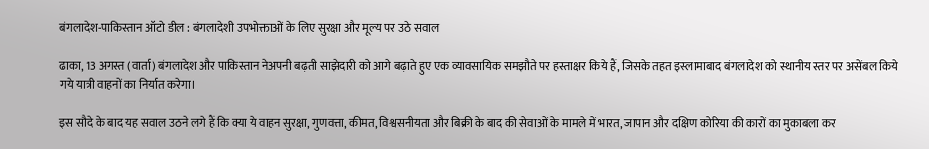बंगलादेश-पाकिस्तान ऑटो डील : बंगलादेशी उपभोक्ताओं के लिए सुरक्षा और मूल्य पर उठे सवाल

ढाका, 13 अगस्त (वार्ता) बंगलादेश और पाकिस्तान नेअपनी बढ़ती साझेदारी को आगे बढ़ाते हुए एक व्यावसायिक समझौते पर हस्ताक्षर किये हैं, जिसके तहत इस्लामाबाद बंगलादेश को स्थानीय स्तर पर असेंबल किये गये यात्री वाहनों का निर्यात करेगा।

इस सौदे के बाद यह सवाल उठने लगे हैं कि क्या ये वाहन सुरक्षा, गुणवत्ता, कीमत, विश्वसनीयता और बिक्री के बाद की सेवाओं के मामले में भारत, जापान और दक्षिण कोरिया की कारों का मुकाबला कर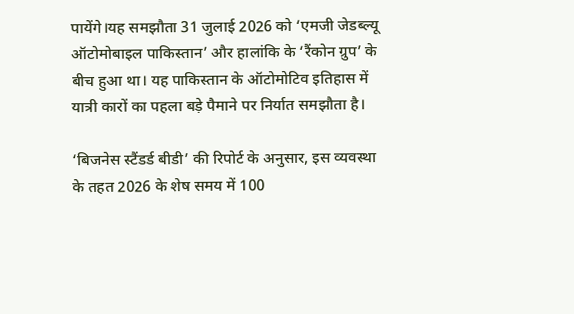पायेंगे।यह समझौता 31 जुलाई 2026 को ‘एमजी जेडब्ल्यू ऑटोमोबाइल पाकिस्तान’ और हालांकि के ‘रैंकोन ग्रुप’ के बीच हुआ था। यह पाकिस्तान के ऑटोमोटिव इतिहास में यात्री कारों का पहला बड़े पैमाने पर निर्यात समझौता है।

‘बिजनेस स्टैंडर्ड बीडी’ की रिपोर्ट के अनुसार, इस व्यवस्था के तहत 2026 के शेष समय में 100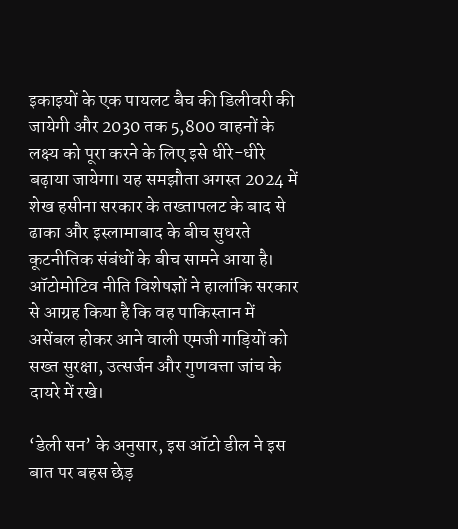इकाइयों के एक पायलट बैच की डिलीवरी की जायेगी और 2030 तक 5,800 वाहनों के लक्ष्य को पूरा करने के लिए इसे धीरे-धीरे बढ़ाया जायेगा। यह समझौता अगस्त 2024 में शेख हसीना सरकार के तख्तापलट के बाद से ढाका और इस्लामाबाद के बीच सुधरते कूटनीतिक संबंधों के बीच सामने आया है। ऑटोमोटिव नीति विशेषज्ञों ने हालांकि सरकार से आग्रह किया है कि वह पाकिस्तान में असेंबल होकर आने वाली एमजी गाड़ियों को सख्त सुरक्षा, उत्सर्जन और गुणवत्ता जांच के दायरे में रखे।

‘डेली सन’ के अनुसार, इस ऑटो डील ने इस बात पर बहस छेड़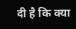दी है कि क्या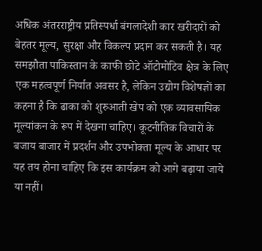अधिक अंतरराष्ट्रीय प्रतिस्पर्धा बंगलादेशी कार खरीदारों को बेहतर मूल्य, सुरक्षा और विकल्प प्रदान कर सकती है। यह समझौता पाकिस्तान के काफी छोटे ऑटोमोटिव क्षेत्र के लिए एक महत्वपूर्ण निर्यात अवसर है, लेकिन उद्योग विशेषज्ञों का कहना है कि ढाका को शुरुआती खेप को एक व्यावसायिक मूल्यांकन के रूप में देखना चाहिए। कूटनीतिक विचारों के बजाय बाजार में प्रदर्शन और उपभोक्ता मूल्य के आधार पर यह तय होना चाहिए कि इस कार्यक्रम को आगे बढ़ाया जाये या नहीं।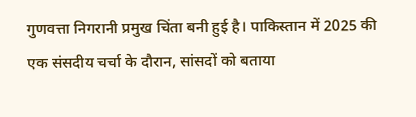गुणवत्ता निगरानी प्रमुख चिंता बनी हुई है। पाकिस्तान में 2025 की एक संसदीय चर्चा के दौरान, सांसदों को बताया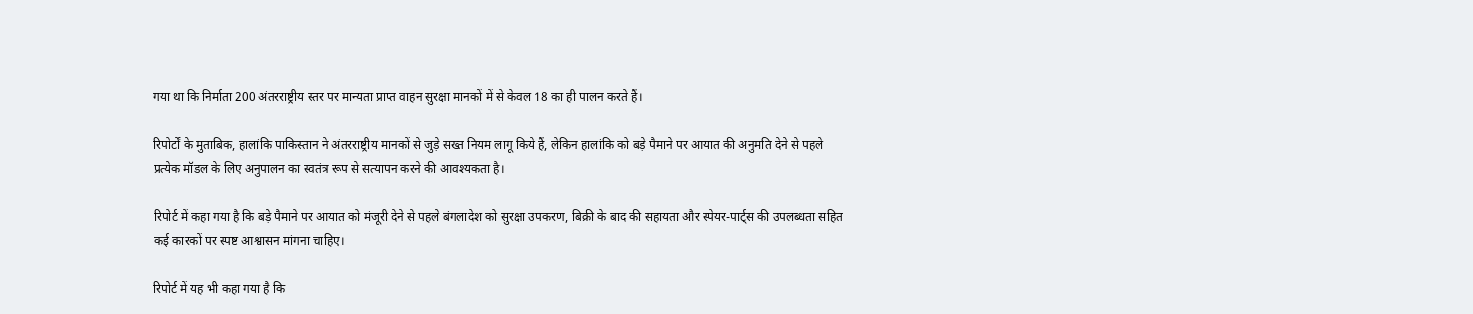गया था कि निर्माता 200 अंतरराष्ट्रीय स्तर पर मान्यता प्राप्त वाहन सुरक्षा मानकों में से केवल 18 का ही पालन करते हैं।

रिपोर्टों के मुताबिक, हालांकि पाकिस्तान ने अंतरराष्ट्रीय मानकों से जुड़े सख्त नियम लागू किये हैं, लेकिन हालांकि को बड़े पैमाने पर आयात की अनुमति देने से पहले प्रत्येक मॉडल के लिए अनुपालन का स्वतंत्र रूप से सत्यापन करने की आवश्यकता है।

रिपोर्ट में कहा गया है कि बड़े पैमाने पर आयात को मंजूरी देने से पहले बंगलादेश को सुरक्षा उपकरण, बिक्री के बाद की सहायता और स्पेयर-पार्ट्स की उपलब्धता सहित कई कारकों पर स्पष्ट आश्वासन मांगना चाहिए।

रिपोर्ट में यह भी कहा गया है कि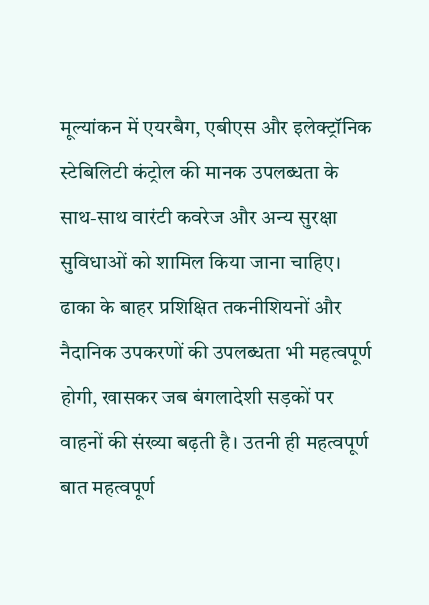मूल्यांकन में एयरबैग, एबीएस और इलेक्ट्रॉनिक स्टेबिलिटी कंट्रोल की मानक उपलब्धता के साथ-साथ वारंटी कवरेज और अन्य सुरक्षा सुविधाओं को शामिल किया जाना चाहिए। ढाका के बाहर प्रशिक्षित तकनीशियनों और नैदानिक उपकरणों की उपलब्धता भी महत्वपूर्ण होगी, खासकर जब बंगलादेशी सड़कों पर वाहनों की संख्या बढ़ती है। उतनी ही महत्वपूर्ण बात महत्वपूर्ण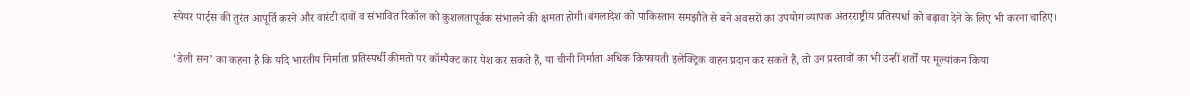स्पेयर पार्ट्स की तुरंत आपूर्ति करने और वारंटी दावों व संभावित रिकॉल को कुशलतापूर्वक संभालने की क्षमता होगी।बंगलादेश को पाकिस्तान समझौते से बने अवसरों का उपयोग व्यापक अंतरराष्ट्रीय प्रतिस्पर्धा को बढ़ावा देने के लिए भी करना चाहिए।

‘डेली सन’ का कहना है कि यदि भारतीय निर्माता प्रतिस्पर्धी कीमतों पर कॉम्पैक्ट कार पेश कर सकते हैं, या चीनी निर्माता अधिक किफायती इलेक्ट्रिक वाहन प्रदान कर सकते हैं, तो उन प्रस्तावों का भी उन्हीं शर्तों पर मूल्यांकन किया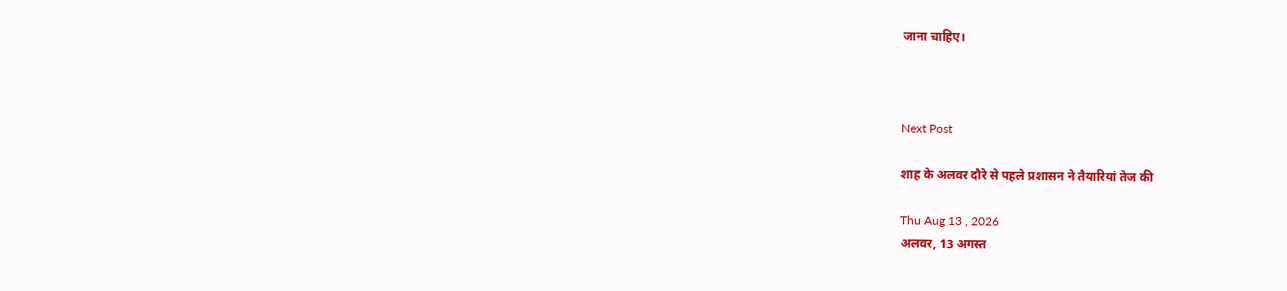जाना चाहिए।



Next Post

शाह के अलवर दौरे से पहले प्रशासन ने तैयारियां तेज की

Thu Aug 13 , 2026
अलवर, 13 अगस्त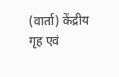(वार्ता) केंद्रीय गृह एवं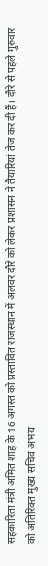सहकारिता मंत्री अमित शाह के 16 अगस्त को प्रस्तावित राजस्थान में अलवर दौरे को लेकर प्रशासन ने तैयारियां तेज कर दी हैं। दौरे से पहले गुरुवार को अतिरिक्त मुख्य सचिव अभय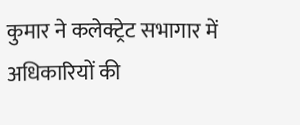कुमार ने कलेक्ट्रेट सभागार में अधिकारियों की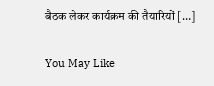बैठक लेकर कार्यक्रम की तैयारियों […]

You May Like